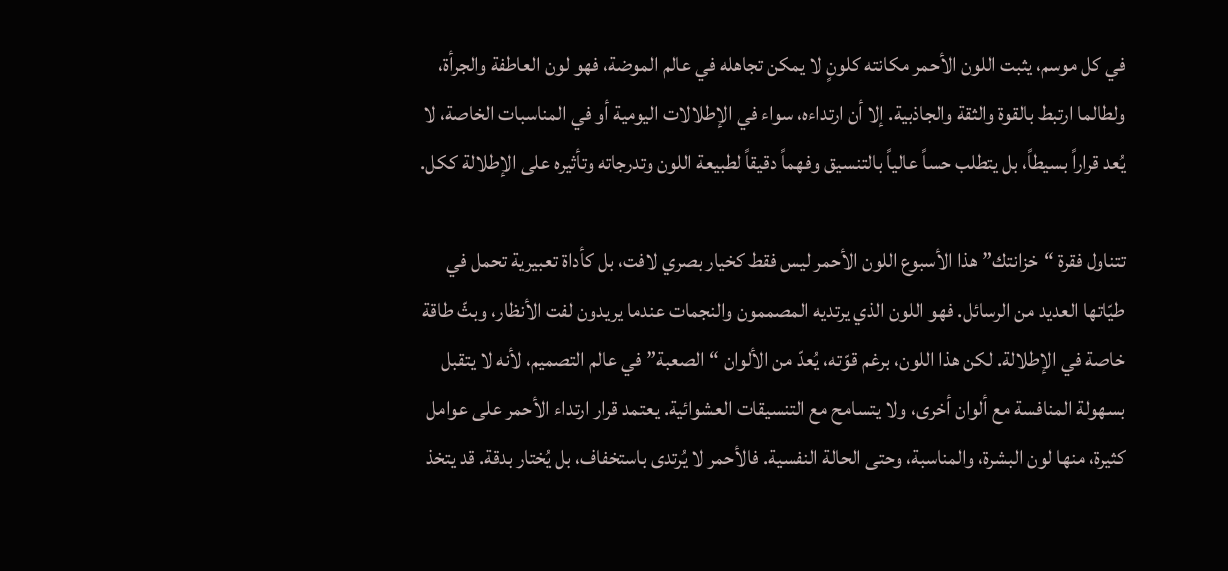في كل موسم، يثبت اللون الأحمر مكانته كلونٍ لا يمكن تجاهله في عالم الموضة، فهو لون العاطفة والجرأة، ولطالما ارتبط بالقوة والثقة والجاذبية. إلا أن ارتداءه، سواء في الإطلالات اليومية أو في المناسبات الخاصة، لا يُعد قراراً بسيطاً، بل يتطلب حساً عالياً بالتنسيق وفهماً دقيقاً لطبيعة اللون وتدرجاته وتأثيره على الإطلالة ككل.

تتناول فقرة “خزانتك” هذا الأسبوع اللون الأحمر ليس فقط كخيار بصري لافت، بل كأداة تعبيرية تحمل في طيّاتها العديد من الرسائل. فهو اللون الذي يرتديه المصممون والنجمات عندما يريدون لفت الأنظار، وبثّ طاقة خاصة في الإطلالة. لكن هذا اللون، برغم قوّته، يُعدّ من الألوان “الصعبة” في عالم التصميم، لأنه لا يتقبل بسهولة المنافسة مع ألوان أخرى، ولا يتسامح مع التنسيقات العشوائية. يعتمد قرار ارتداء الأحمر على عوامل كثيرة، منها لون البشرة، والمناسبة، وحتى الحالة النفسية. فالأحمر لا يُرتدى باستخفاف، بل يُختار بدقة. قد يتخذ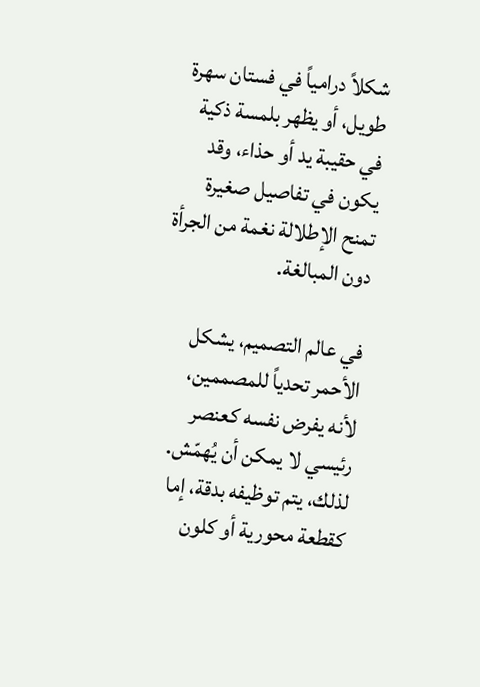شكلاً درامياً في فستان سهرة طويل، أو يظهر بلمسة ذكية في حقيبة يد أو حذاء، وقد يكون في تفاصيل صغيرة تمنح الإطلالة نغمة من الجرأة دون المبالغة.

في عالم التصميم، يشكل الأحمر تحدياً للمصممين، لأنه يفرض نفسه كعنصر رئيسي لا يمكن أن يُهمّش. لذلك، يتم توظيفه بدقة، إما كقطعة محورية أو كلون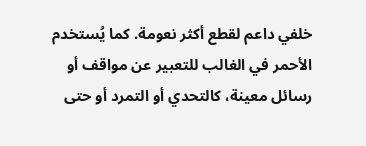خلفي داعم لقطع أكثر نعومة. كما يُستخدم الأحمر في الغالب للتعبير عن مواقف أو رسائل معينة، كالتحدي أو التمرد أو حتى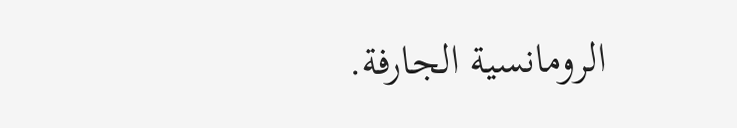الرومانسية الجارفة.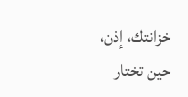خزانتك، إذن، حين تختار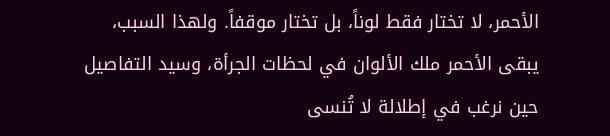الأحمر، لا تختار فقط لوناً، بل تختار موقفاً. ولهذا السبب، يبقى الأحمر ملك الألوان في لحظات الجرأة، وسيد التفاصيل حين نرغب في إطلالة لا تُنسى